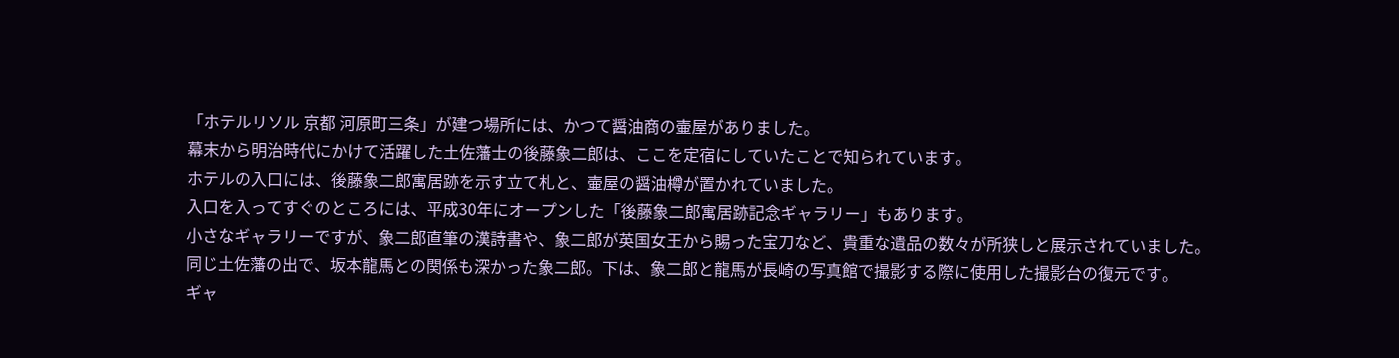「ホテルリソル 京都 河原町三条」が建つ場所には、かつて醤油商の壷屋がありました。
幕末から明治時代にかけて活躍した土佐藩士の後藤象二郎は、ここを定宿にしていたことで知られています。
ホテルの入口には、後藤象二郎寓居跡を示す立て札と、壷屋の醤油樽が置かれていました。
入口を入ってすぐのところには、平成30年にオープンした「後藤象二郎寓居跡記念ギャラリー」もあります。
小さなギャラリーですが、象二郎直筆の漢詩書や、象二郎が英国女王から賜った宝刀など、貴重な遺品の数々が所狭しと展示されていました。
同じ土佐藩の出で、坂本龍馬との関係も深かった象二郎。下は、象二郎と龍馬が長崎の写真館で撮影する際に使用した撮影台の復元です。
ギャ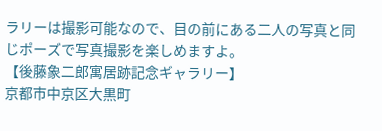ラリーは撮影可能なので、目の前にある二人の写真と同じポーズで写真撮影を楽しめますよ。
【後藤象二郎寓居跡記念ギャラリー】
京都市中京区大黒町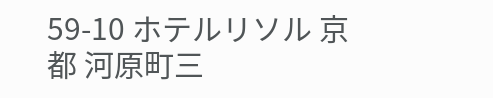59-10 ホテルリソル 京都 河原町三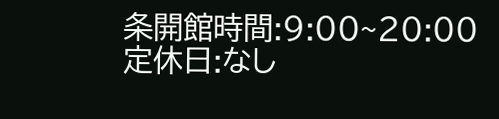条開館時間:9:00~20:00
定休日:なし